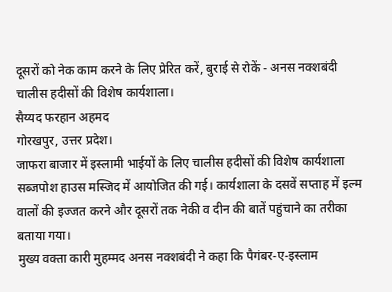दूसरों को नेक काम करने के लिए प्रेरित करें, बुराई से रोकें - अनस नक्शबंदी
चालीस हदीसों की विशेष कार्यशाला।
सैय्यद फरहान अहमद
गोरखपुर, उत्तर प्रदेश।
जाफरा बाजार में इस्लामी भाईयों के लिए चालीस हदीसों की विशेष कार्यशाला सब्जपोश हाउस मस्जिद में आयोजित की गई। कार्यशाला के दसवें सप्ताह में इल्म वालों की इज्जत करने और दूसरों तक नेकी व दीन की बातें पहुंचाने का तरीका बताया गया।
मुख्य वक्ता कारी मुहम्मद अनस नक्शबंदी ने कहा कि पैगंबर-ए-इस्लाम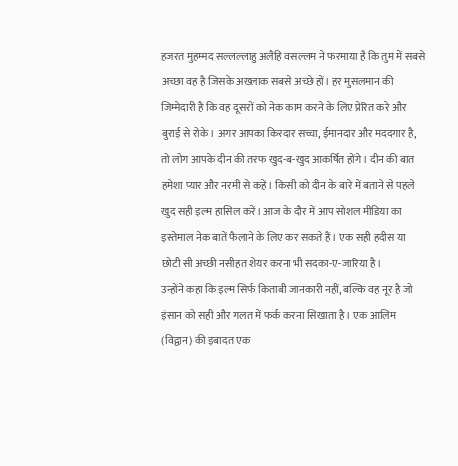हजरत मुहम्मद सल्लल्लाहु अलैहि वसल्लम ने फरमाया है कि तुम में सबसे अच्छा वह है जिसके अख्लाक सबसे अच्छे हों। हर मुसलमान की जिम्मेदारी है कि वह दूसरों को नेक काम करने के लिए प्रेरित करे और बुराई से रोके। अगर आपका किरदार सच्चा, ईमानदार और मददगार है, तो लोग आपके दीन की तरफ खुद-ब-खुद आकर्षित होंगे। दीन की बात हमेशा प्यार और नरमी से कहें। किसी को दीन के बारे में बताने से पहले खुद सही इल्म हासिल करें। आज के दौर में आप सोशल मीडिया का इस्तेमाल नेक बातें फैलाने के लिए कर सकते हैं। एक सही हदीस या छोटी सी अच्छी नसीहत शेयर करना भी सदका-ए-जारिया है।
उन्होंने कहा कि इल्म सिर्फ किताबी जानकारी नहीं, बल्कि वह नूर है जो इंसान को सही और गलत में फर्क करना सिखाता है। एक आलिम (विद्वान) की इबादत एक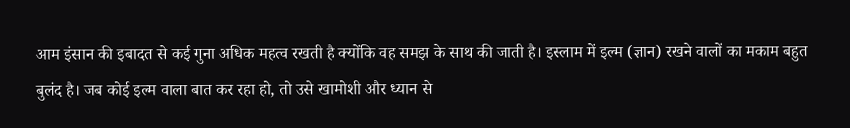आम इंसान की इबादत से कई गुना अधिक महत्व रखती है क्योंकि वह समझ के साथ की जाती है। इस्लाम में इल्म (ज्ञान) रखने वालों का मकाम बहुत बुलंद है। जब कोई इल्म वाला बात कर रहा हो, तो उसे खामोशी और ध्यान से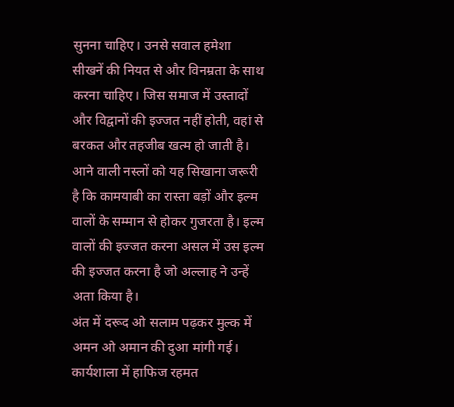सुनना चाहिए। उनसे सवाल हमेशा सीखनें की नियत से और विनम्रता के साथ करना चाहिए। जिस समाज में उस्तादों और विद्वानों की इज्जत नहीं होती, वहां से बरकत और तहजीब खत्म हो जाती है। आने वाली नस्लों को यह सिखाना जरूरी है कि कामयाबी का रास्ता बड़ों और इल्म वालों के सम्मान से होकर गुजरता है। इल्म वालों की इज्जत करना असल में उस इल्म की इज्जत करना है जो अल्लाह ने उन्हें अता किया है।
अंत में दरूद ओ सलाम पढ़कर मुल्क में अमन ओ अमान की दुआ मांगी गई। कार्यशाला में हाफिज रहमत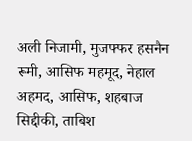अली निजामी, मुजफ्फर हसनैन रूमी, आसिफ महमूद, नेहाल अहमद, आसिफ, शहबाज सिद्दीकी, ताबिश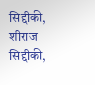सिद्दीकी, शीराज सिद्दीकी,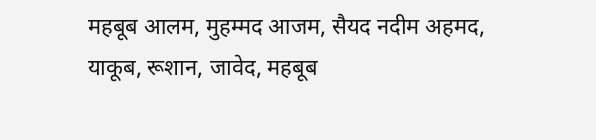महबूब आलम, मुहम्मद आजम, सैयद नदीम अहमद, याकूब, रूशान, जावेद, महबूब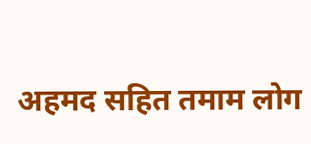अहमद सहित तमाम लोग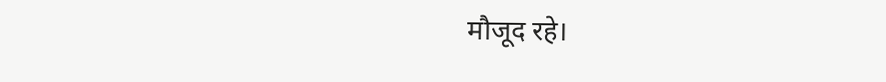मौजूद रहे।